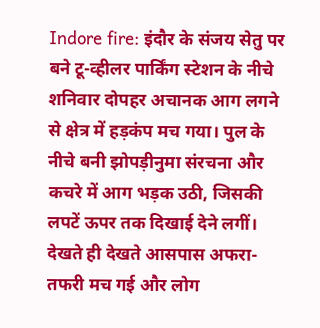Indore fire: इंदौर के संजय सेतु पर बने टू-व्हीलर पार्किंग स्टेशन के नीचे शनिवार दोपहर अचानक आग लगने से क्षेत्र में हड़कंप मच गया। पुल के नीचे बनी झोपड़ीनुमा संरचना और कचरे में आग भड़क उठी, जिसकी लपटें ऊपर तक दिखाई देने लगीं। देखते ही देखते आसपास अफरा-तफरी मच गई और लोग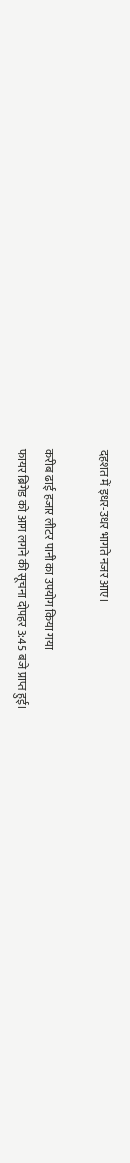दहशत में इधर-उधर भागते नजर आए।

करीब ढाई हजार लीटर पानी का उपयोग किया गया
फायर ब्रिगेड को आग लगने की सूचना दोपहर 3:45 बजे प्राप्त हुई।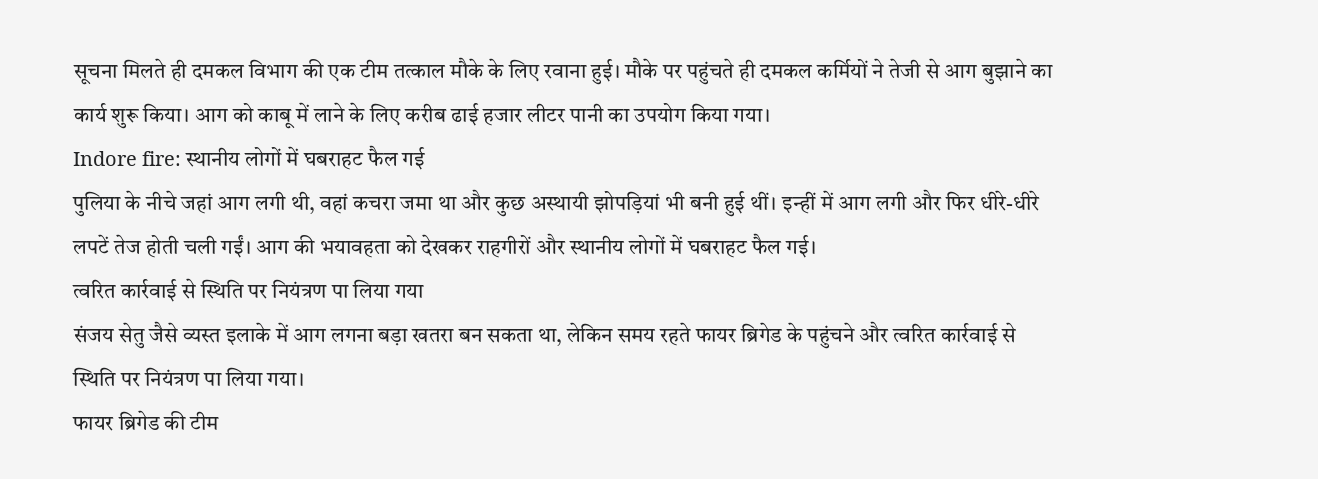सूचना मिलते ही दमकल विभाग की एक टीम तत्काल मौके के लिए रवाना हुई। मौके पर पहुंचते ही दमकल कर्मियों ने तेजी से आग बुझाने का कार्य शुरू किया। आग को काबू में लाने के लिए करीब ढाई हजार लीटर पानी का उपयोग किया गया।
Indore fire: स्थानीय लोगों में घबराहट फैल गई
पुलिया के नीचे जहां आग लगी थी, वहां कचरा जमा था और कुछ अस्थायी झोपड़ियां भी बनी हुई थीं। इन्हीं में आग लगी और फिर धीरे-धीरे लपटें तेज होती चली गईं। आग की भयावहता को देखकर राहगीरों और स्थानीय लोगों में घबराहट फैल गई।
त्वरित कार्रवाई से स्थिति पर नियंत्रण पा लिया गया
संजय सेतु जैसे व्यस्त इलाके में आग लगना बड़ा खतरा बन सकता था, लेकिन समय रहते फायर ब्रिगेड के पहुंचने और त्वरित कार्रवाई से स्थिति पर नियंत्रण पा लिया गया।
फायर ब्रिगेड की टीम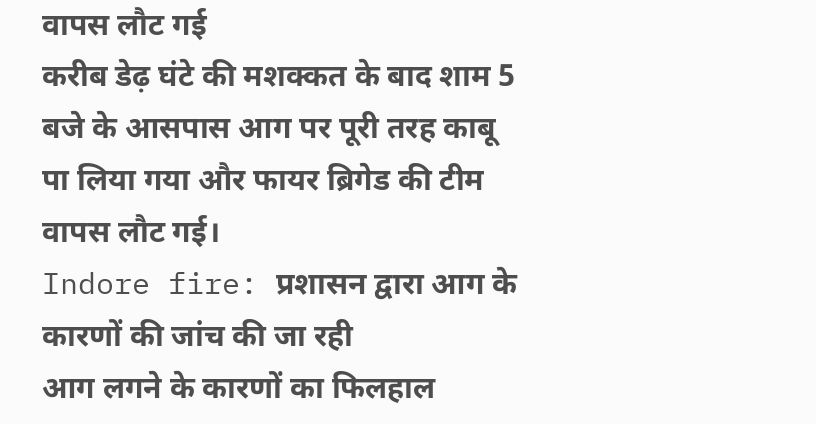वापस लौट गई
करीब डेढ़ घंटे की मशक्कत के बाद शाम 5 बजे के आसपास आग पर पूरी तरह काबू पा लिया गया और फायर ब्रिगेड की टीम वापस लौट गई।
Indore fire: प्रशासन द्वारा आग के कारणों की जांच की जा रही
आग लगने के कारणों का फिलहाल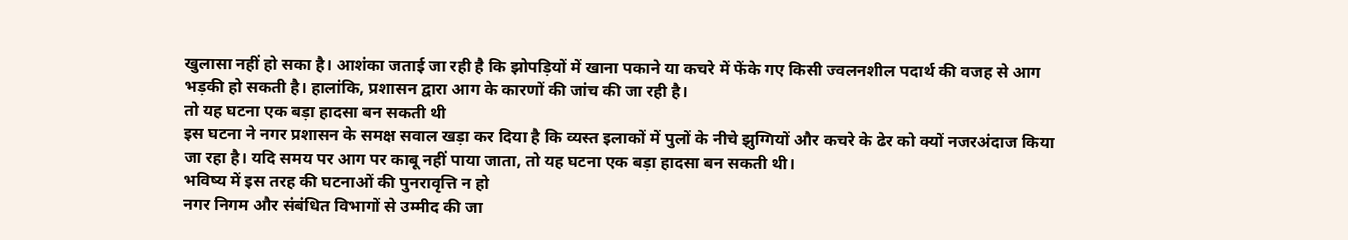खुलासा नहीं हो सका है। आशंका जताई जा रही है कि झोपड़ियों में खाना पकाने या कचरे में फेंके गए किसी ज्वलनशील पदार्थ की वजह से आग भड़की हो सकती है। हालांकि, प्रशासन द्वारा आग के कारणों की जांच की जा रही है।
तो यह घटना एक बड़ा हादसा बन सकती थी
इस घटना ने नगर प्रशासन के समक्ष सवाल खड़ा कर दिया है कि व्यस्त इलाकों में पुलों के नीचे झुग्गियों और कचरे के ढेर को क्यों नजरअंदाज किया जा रहा है। यदि समय पर आग पर काबू नहीं पाया जाता, तो यह घटना एक बड़ा हादसा बन सकती थी।
भविष्य में इस तरह की घटनाओं की पुनरावृत्ति न हो
नगर निगम और संबंधित विभागों से उम्मीद की जा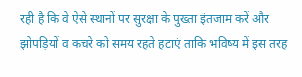रही है कि वे ऐसे स्थानों पर सुरक्षा के पुख्ता इंतजाम करें और झोपड़ियों व कचरे को समय रहते हटाएं ताकि भविष्य में इस तरह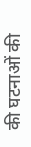की घटनाओं की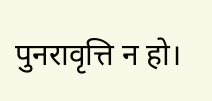पुनरावृत्ति न हो।